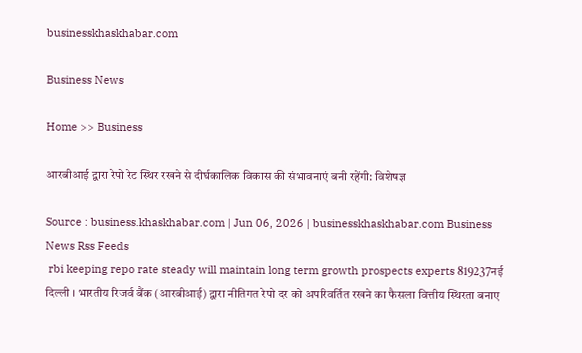businesskhaskhabar.com

Business News

Home >> Business

आरबीआई द्वारा रेपो रेट स्थिर रखने से दीर्घकालिक विकास की संभावनाएं बनी रहेंगी: विशेषज्ञ

Source : business.khaskhabar.com | Jun 06, 2026 | businesskhaskhabar.com Business News Rss Feeds
 rbi keeping repo rate steady will maintain long term growth prospects experts 819237नई दिल्ली । भारतीय रिजर्व बैंक (आरबीआई) द्वारा नीतिगत रेपो दर को अपरिवर्तित रखने का फैसला वित्तीय स्थिरता बनाए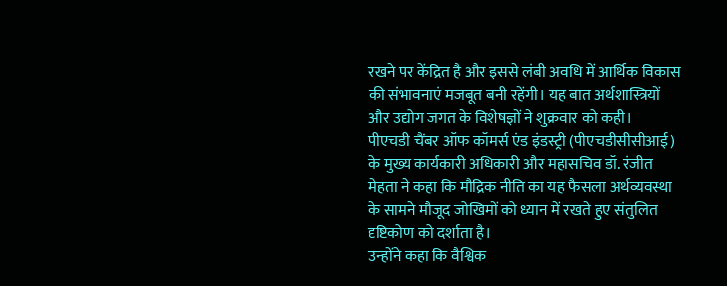रखने पर केंद्रित है और इससे लंबी अवधि में आर्थिक विकास की संभावनाएं मजबूत बनी रहेंगी। यह बात अर्थशास्त्रियों और उद्योग जगत के विशेषज्ञों ने शुक्रवार को कही।
पीएचडी चैंबर ऑफ कॉमर्स एंड इंडस्ट्री (पीएचडीसीसीआई) के मुख्य कार्यकारी अधिकारी और महासचिव डॉ. रंजीत मेहता ने कहा कि मौद्रिक नीति का यह फैसला अर्थव्यवस्था के सामने मौजूद जोखिमों को ध्यान में रखते हुए संतुलित दृष्टिकोण को दर्शाता है।
उन्होंने कहा कि वैश्विक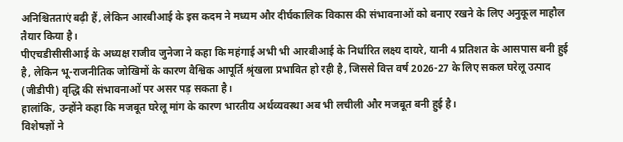अनिश्चितताएं बढ़ी हैं, लेकिन आरबीआई के इस कदम ने मध्यम और दीर्घकालिक विकास की संभावनाओं को बनाए रखने के लिए अनुकूल माहौल तैयार किया है।
पीएचडीसीसीआई के अध्यक्ष राजीव जुनेजा ने कहा कि महंगाई अभी भी आरबीआई के निर्धारित लक्ष्य दायरे, यानी 4 प्रतिशत के आसपास बनी हुई है, लेकिन भू-राजनीतिक जोखिमों के कारण वैश्विक आपूर्ति श्रृंखला प्रभावित हो रही है, जिससे वित्त वर्ष 2026-27 के लिए सकल घरेलू उत्पाद (जीडीपी) वृद्धि की संभावनाओं पर असर पड़ सकता है।
हालांकि, उन्होंने कहा कि मजबूत घरेलू मांग के कारण भारतीय अर्थव्यवस्था अब भी लचीली और मजबूत बनी हुई है।
विशेषज्ञों ने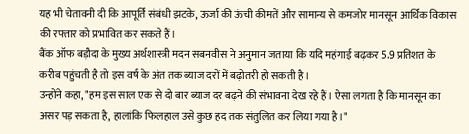यह भी चेतावनी दी कि आपूर्ति संबंधी झटके, ऊर्जा की ऊंची कीमतें और सामान्य से कमजोर मानसून आर्थिक विकास की रफ्तार को प्रभावित कर सकते हैं।
बैंक ऑफ बड़ौदा के मुख्य अर्थशास्त्री मदन सबनवीस ने अनुमान जताया कि यदि महंगाई बढ़कर 5.9 प्रतिशत के करीब पहुंचती है तो इस वर्ष के अंत तक ब्याज दरों में बढ़ोतरी हो सकती है।
उन्होंने कहा, "हम इस साल एक से दो बार ब्याज दर बढ़ने की संभावना देख रहे हैं। ऐसा लगता है कि मानसून का असर पड़ सकता है, हालांकि फिलहाल उसे कुछ हद तक संतुलित कर लिया गया है।"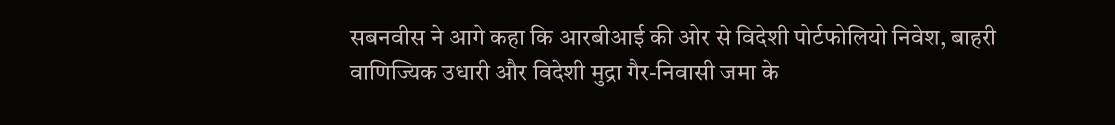सबनवीस ने आगे कहा कि आरबीआई की ओर से विदेशी पोर्टफोलियो निवेश, बाहरी वाणिज्यिक उधारी और विदेशी मुद्रा गैर-निवासी जमा के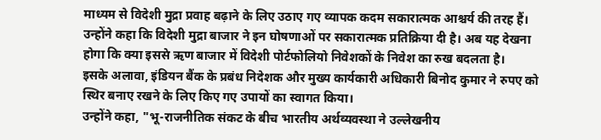माध्यम से विदेशी मुद्रा प्रवाह बढ़ाने के लिए उठाए गए व्यापक कदम सकारात्मक आश्चर्य की तरह हैं।
उन्होंने कहा कि विदेशी मुद्रा बाजार ने इन घोषणाओं पर सकारात्मक प्रतिक्रिया दी है। अब यह देखना होगा कि क्या इससे ऋण बाजार में विदेशी पोर्टफोलियो निवेशकों के निवेश का रुख बदलता है।
इसके अलावा, इंडियन बैंक के प्रबंध निदेशक और मुख्य कार्यकारी अधिकारी बिनोद कुमार ने रुपए को स्थिर बनाए रखने के लिए किए गए उपायों का स्वागत किया।
उन्होंने कहा, "भू-राजनीतिक संकट के बीच भारतीय अर्थव्यवस्था ने उल्लेखनीय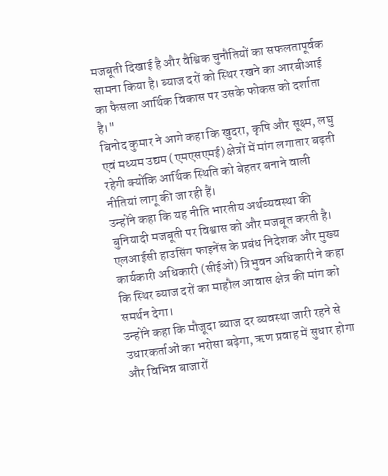मजबूती दिखाई है और वैश्विक चुनौतियों का सफलतापूर्वक सामना किया है। ब्याज दरों को स्थिर रखने का आरबीआई का फैसला आर्थिक विकास पर उसके फोकस को दर्शाता है।"
बिनोद कुमार ने आगे कहा कि खुदरा, कृषि और सूक्ष्म, लघु एवं मध्यम उद्यम (एमएसएमई) क्षेत्रों में मांग लगातार बढ़ती रहेगी क्योंकि आर्थिक स्थिति को बेहतर बनाने वाली नीतियां लागू की जा रही हैं।
उन्होंने कहा कि यह नीति भारतीय अर्थव्यवस्था की बुनियादी मजबूती पर विश्वास को और मजबूत करती है।
एलआईसी हाउसिंग फाइनेंस के प्रबंध निदेशक और मुख्य कार्यकारी अधिकारी (सीईओ) त्रिभुवन अधिकारी ने कहा कि स्थिर ब्याज दरों का माहौल आवास क्षेत्र की मांग को समर्थन देगा।
उन्होंने कहा कि मौजूदा ब्याज दर व्यवस्था जारी रहने से उधारकर्ताओं का भरोसा बढ़ेगा, ऋण प्रवाह में सुधार होगा और विभिन्न बाजारों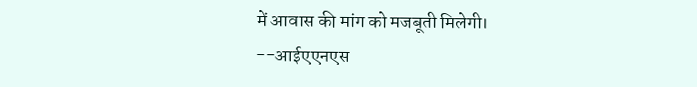में आवास की मांग को मजबूती मिलेगी।
--आईएएनएस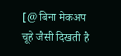[@ बिना मेकअप चूहे जैसी दिखती है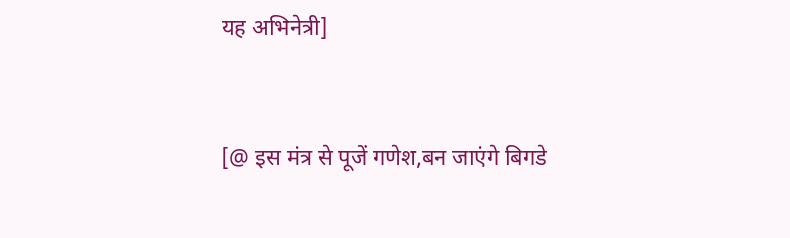यह अभिनेत्री]


[@ इस मंत्र से पूजें गणेश,बन जाएंगे बिगडे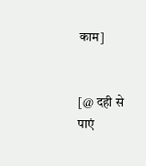काम]


[@ दही से पाएं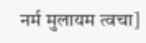नर्म मुलायम त्वचा]